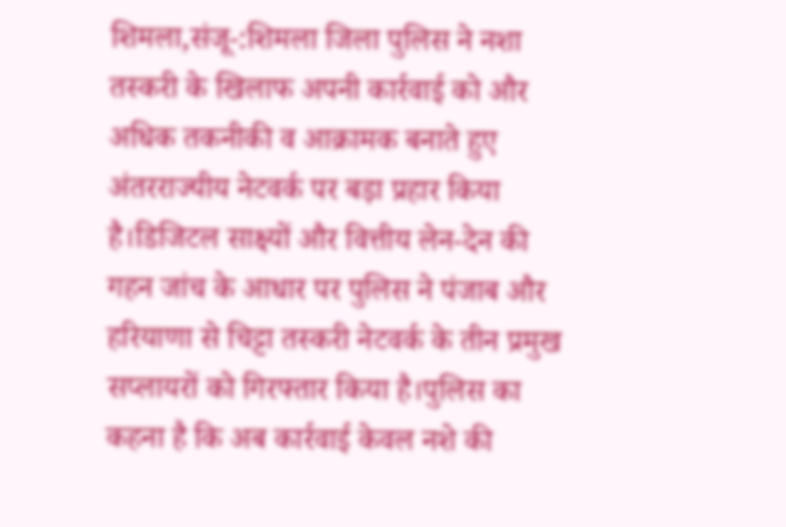शिमला,संजू-:शिमला जिला पुलिस ने नशा तस्करी के खिलाफ अपनी कार्रवाई को और अधिक तकनीकी व आक्रामक बनाते हुए अंतरराज्यीय नेटवर्क पर बड़ा प्रहार किया है।डिजिटल साक्ष्यों और वित्तीय लेन-देन की गहन जांच के आधार पर पुलिस ने पंजाब और हरियाणा से चिट्टा तस्करी नेटवर्क के तीन प्रमुख सप्लायरों को गिरफ्तार किया है।पुलिस का कहना है कि अब कार्रवाई केवल नशे की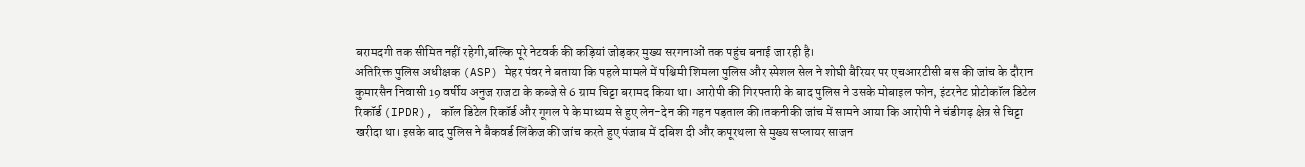बरामदगी तक सीमित नहीं रहेगी,बल्कि पूरे नेटवर्क की कड़ियां जोड़कर मुख्य सरगनाओं तक पहुंच बनाई जा रही है।
अतिरिक्त पुलिस अधीक्षक (ASP) मेहर पंवर ने बताया कि पहले मामले में पश्चिमी शिमला पुलिस और स्पेशल सेल ने शोघी बैरियर पर एचआरटीसी बस की जांच के दौरान कुमारसैन निवासी 19 वर्षीय अनुज राजटा के कब्जे से 6 ग्राम चिट्टा बरामद किया था। आरोपी की गिरफ्तारी के बाद पुलिस ने उसके मोबाइल फोन, इंटरनेट प्रोटोकॉल डिटेल रिकॉर्ड (IPDR), कॉल डिटेल रिकॉर्ड और गूगल पे के माध्यम से हुए लेन-देन की गहन पड़ताल की।तकनीकी जांच में सामने आया कि आरोपी ने चंडीगढ़ क्षेत्र से चिट्टा खरीदा था। इसके बाद पुलिस ने बैकवर्ड लिंकेज की जांच करते हुए पंजाब में दबिश दी और कपूरथला से मुख्य सप्लायर साजन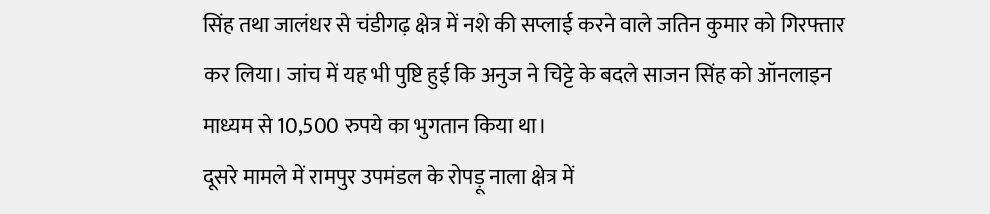सिंह तथा जालंधर से चंडीगढ़ क्षेत्र में नशे की सप्लाई करने वाले जतिन कुमार को गिरफ्तार कर लिया। जांच में यह भी पुष्टि हुई कि अनुज ने चिट्टे के बदले साजन सिंह को ऑनलाइन माध्यम से 10,500 रुपये का भुगतान किया था।
दूसरे मामले में रामपुर उपमंडल के रोपड़ू नाला क्षेत्र में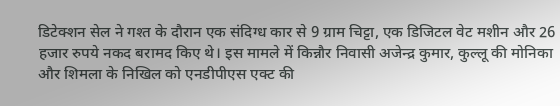डिटेक्शन सेल ने गश्त के दौरान एक संदिग्ध कार से 9 ग्राम चिट्टा, एक डिजिटल वेट मशीन और 26 हजार रुपये नकद बरामद किए थे। इस मामले में किन्नौर निवासी अजेन्द्र कुमार, कुल्लू की मोनिका और शिमला के निखिल को एनडीपीएस एक्ट की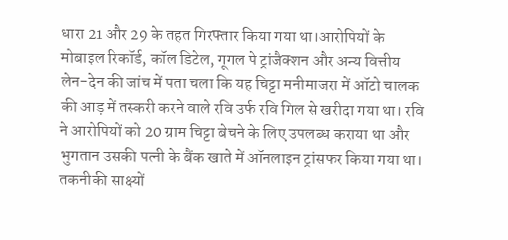धारा 21 और 29 के तहत गिरफ्तार किया गया था।आरोपियों के मोबाइल रिकॉर्ड, कॉल डिटेल, गूगल पे ट्रांजैक्शन और अन्य वित्तीय लेन-देन की जांच में पता चला कि यह चिट्टा मनीमाजरा में ऑटो चालक की आड़ में तस्करी करने वाले रवि उर्फ रवि गिल से खरीदा गया था। रवि ने आरोपियों को 20 ग्राम चिट्टा बेचने के लिए उपलब्ध कराया था और भुगतान उसकी पत्नी के बैंक खाते में ऑनलाइन ट्रांसफर किया गया था। तकनीकी साक्ष्यों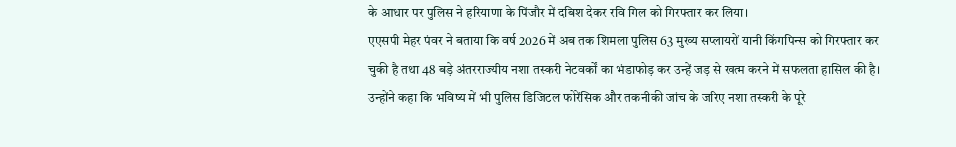के आधार पर पुलिस ने हरियाणा के पिंजौर में दबिश देकर रवि गिल को गिरफ्तार कर लिया।
एएसपी मेहर पंवर ने बताया कि वर्ष 2026 में अब तक शिमला पुलिस 63 मुख्य सप्लायरों यानी किंगपिन्स को गिरफ्तार कर चुकी है तथा 48 बड़े अंतरराज्यीय नशा तस्करी नेटवर्कों का भंडाफोड़ कर उन्हें जड़ से खत्म करने में सफलता हासिल की है। उन्होंने कहा कि भविष्य में भी पुलिस डिजिटल फोरेंसिक और तकनीकी जांच के जरिए नशा तस्करी के पूरे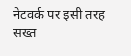नेटवर्क पर इसी तरह सख्त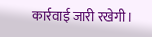कार्रवाई जारी रखेगी।